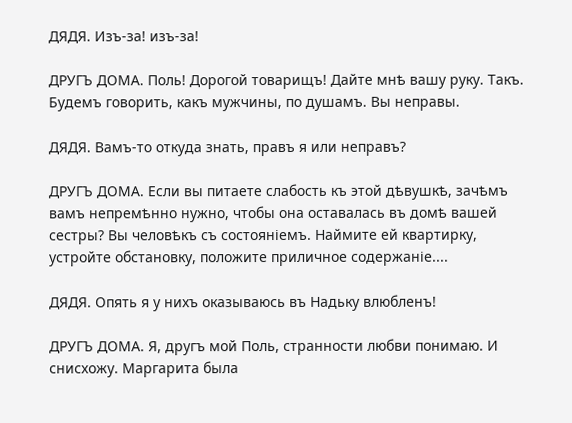ДЯДЯ. Изъ-за! изъ-за!

ДРУГЪ ДОМА. Поль! Дорогой товарищъ! Дайте мнѣ вашу руку. Такъ. Будемъ говорить, какъ мужчины, по душамъ. Вы неправы.

ДЯДЯ. Вамъ-то откуда знать, правъ я или неправъ?

ДРУГЪ ДОМА. Если вы питаете слабость къ этой дѣвушкѣ, зачѣмъ вамъ непремѣнно нужно, чтобы она оставалась въ домѣ вашей сестры? Вы человѣкъ съ состояніемъ. Наймите ей квартирку, устройте обстановку, положите приличное содержаніе....

ДЯДЯ. Опять я у нихъ оказываюсь въ Надьку влюбленъ!

ДРУГЪ ДОМА. Я, другъ мой Поль, странности любви понимаю. И снисхожу. Маргарита была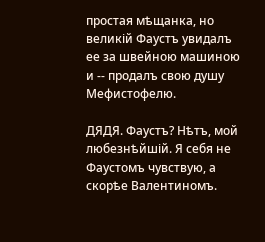простая мѣщанка, но великій Фаустъ увидалъ ее за швейною машиною и -- продалъ свою душу Мефистофелю.

ДЯДЯ. Фаустъ? Нѣтъ, мой любезнѣйшій. Я себя не Фаустомъ чувствую, а скорѣе Валентиномъ.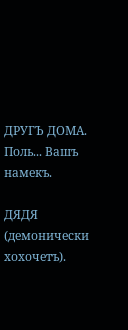ДРУГЪ ДОМА. Поль... Вашъ намекъ.

ДЯДЯ (демонически хохочетъ).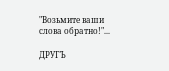"Возьмите ваши слова обратно!"...

ДРУГЪ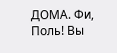ДОМА. Фи, Поль! Вы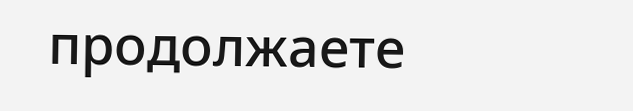продолжаете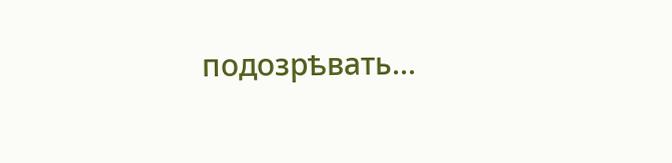подозрѣвать...